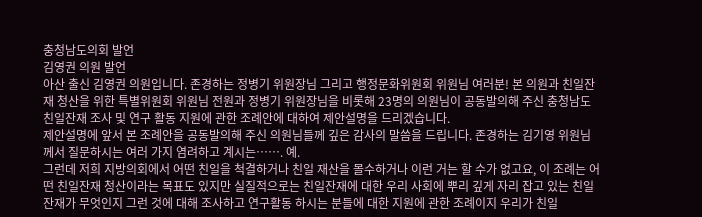충청남도의회 발언
김영권 의원 발언
아산 출신 김영권 의원입니다. 존경하는 정병기 위원장님 그리고 행정문화위원회 위원님 여러분! 본 의원과 친일잔재 청산을 위한 특별위원회 위원님 전원과 정병기 위원장님을 비롯해 23명의 의원님이 공동발의해 주신 충청남도 친일잔재 조사 및 연구 활동 지원에 관한 조례안에 대하여 제안설명을 드리겠습니다.
제안설명에 앞서 본 조례안을 공동발의해 주신 의원님들께 깊은 감사의 말씀을 드립니다. 존경하는 김기영 위원님께서 질문하시는 여러 가지 염려하고 계시는……. 예.
그런데 저희 지방의회에서 어떤 친일을 척결하거나 친일 재산을 몰수하거나 이런 거는 할 수가 없고요, 이 조례는 어떤 친일잔재 청산이라는 목표도 있지만 실질적으로는 친일잔재에 대한 우리 사회에 뿌리 깊게 자리 잡고 있는 친일잔재가 무엇인지 그런 것에 대해 조사하고 연구활동 하시는 분들에 대한 지원에 관한 조례이지 우리가 친일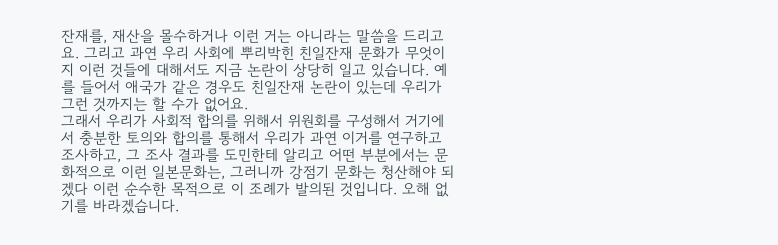잔재를, 재산을 몰수하거나 이런 거는 아니라는 말씀을 드리고요. 그리고 과연 우리 사회에 뿌리박힌 친일잔재 문화가 무엇이지 이런 것들에 대해서도 지금 논란이 상당히 일고 있습니다. 예를 들어서 애국가 같은 경우도 친일잔재 논란이 있는데 우리가 그런 것까지는 할 수가 없어요.
그래서 우리가 사회적 합의를 위해서 위원회를 구성해서 거기에서 충분한 토의와 합의를 통해서 우리가 과연 이거를 연구하고 조사하고, 그 조사 결과를 도민한테 알리고 어떤 부분에서는 문화적으로 이런 일본문화는, 그러니까 강점기 문화는 청산해야 되겠다 이런 순수한 목적으로 이 조례가 발의된 것입니다. 오해 없기를 바라겠습니다.